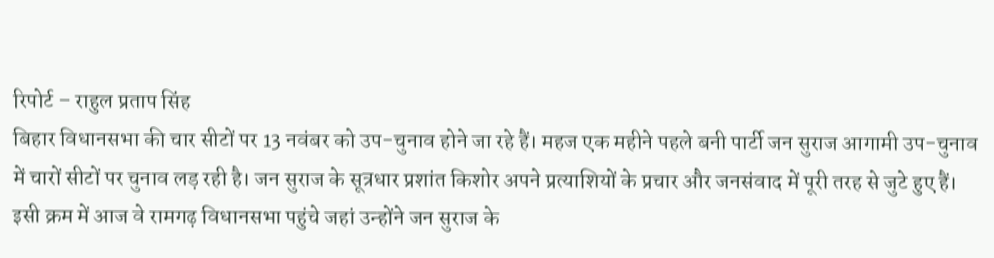रिपोर्ट – राहुल प्रताप सिंह
बिहार विधानसभा की चार सीटों पर 13 नवंबर को उप-चुनाव होने जा रहे हैं। महज एक महीने पहले बनी पार्टी जन सुराज आगामी उप-चुनाव में चारों सीटों पर चुनाव लड़ रही है। जन सुराज के सूत्रधार प्रशांत किशोर अपने प्रत्याशियों के प्रचार और जनसंवाद में पूरी तरह से जुटे हुए हैं। इसी क्रम में आज वे रामगढ़ विधानसभा पहुंचे जहां उन्होंने जन सुराज के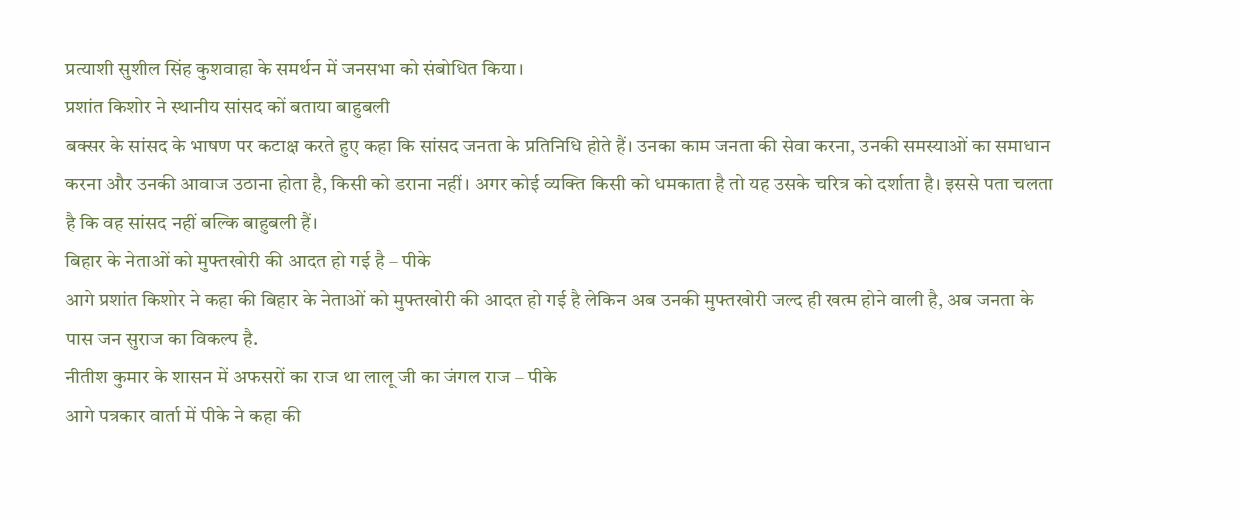प्रत्याशी सुशील सिंह कुशवाहा के समर्थन में जनसभा को संबोधित किया।
प्रशांत किशोर ने स्थानीय सांसद कों बताया बाहुबली
बक्सर के सांसद के भाषण पर कटाक्ष करते हुए कहा कि सांसद जनता के प्रतिनिधि होते हैं। उनका काम जनता की सेवा करना, उनकी समस्याओं का समाधान करना और उनकी आवाज उठाना होता है, किसी को डराना नहीं। अगर कोई व्यक्ति किसी को धमकाता है तो यह उसके चरित्र को दर्शाता है। इससे पता चलता है कि वह सांसद नहीं बल्कि बाहुबली हैं।
बिहार के नेताओं को मुफ्तखोरी की आदत हो गई है – पीके
आगे प्रशांत किशोर ने कहा की बिहार के नेताओं को मुफ्तखोरी की आदत हो गई है लेकिन अब उनकी मुफ्तखोरी जल्द ही खत्म होने वाली है, अब जनता के पास जन सुराज का विकल्प है.
नीतीश कुमार के शासन में अफसरों का राज था लालू जी का जंगल राज – पीके
आगे पत्रकार वार्ता में पीके ने कहा की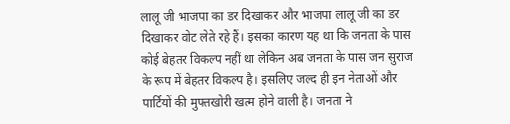लालू जी भाजपा का डर दिखाकर और भाजपा लालू जी का डर दिखाकर वोट लेते रहे हैं। इसका कारण यह था कि जनता के पास कोई बेहतर विकल्प नहीं था लेकिन अब जनता के पास जन सुराज के रूप में बेहतर विकल्प है। इसलिए जल्द ही इन नेताओं और पार्टियों की मुफ्तखोरी खत्म होने वाली है। जनता ने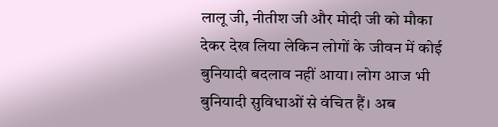लालू जी, नीतीश जी और मोदी जी को मौका देकर देख लिया लेकिन लोगों के जीवन में कोई बुनियादी बदलाव नहीं आया। लोग आज भी बुनियादी सुविधाओं से वंचित हैं। अब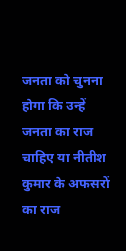जनता को चुनना होगा कि उन्हें जनता का राज चाहिए या नीतीश कुमार के अफसरों का राज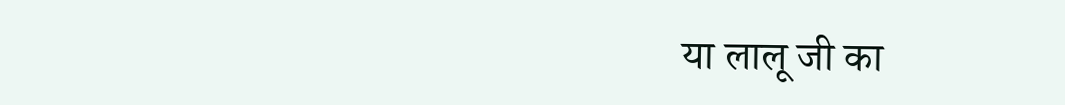या लालू जी का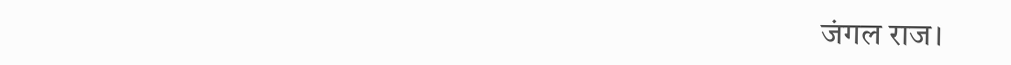जंगल राज।